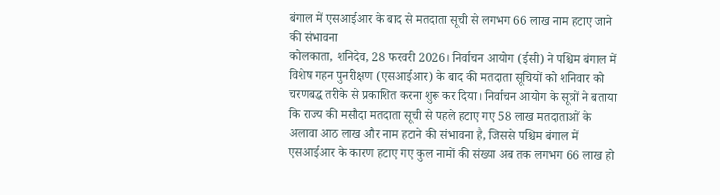बंगाल में एसआईआर के बाद से मतदाता सूची से लगभग 66 लाख नाम हटाए जाने की संभावना
कोलकाता, शनिदेव, 28 फरवरी 2026। निर्वाचन आयोग (ईसी) ने पश्चिम बंगाल में विशेष गहन पुनरीक्षण (एसआईआर) के बाद की मतदाता सूचियों को शनिवार को चरणबद्ध तरीके से प्रकाशित करना शुरू कर दिया। निर्वाचन आयोग के सूत्रों ने बताया कि राज्य की मसौदा मतदाता सूची से पहले हटाए गए 58 लाख मतदाताओं के अलावा आठ लाख और नाम हटाने की संभावना है, जिससे पश्चिम बंगाल में एसआईआर के कारण हटाए गए कुल नामों की संख्या अब तक लगभग 66 लाख हो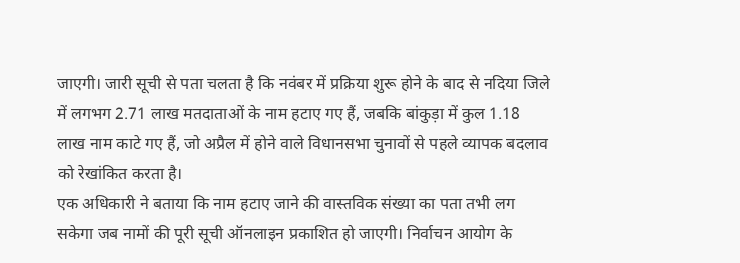जाएगी। जारी सूची से पता चलता है कि नवंबर में प्रक्रिया शुरू होने के बाद से नदिया जिले में लगभग 2.71 लाख मतदाताओं के नाम हटाए गए हैं, जबकि बांकुड़ा में कुल 1.18 लाख नाम काटे गए हैं, जो अप्रैल में होने वाले विधानसभा चुनावों से पहले व्यापक बदलाव को रेखांकित करता है।
एक अधिकारी ने बताया कि नाम हटाए जाने की वास्तविक संख्या का पता तभी लग सकेगा जब नामों की पूरी सूची ऑनलाइन प्रकाशित हो जाएगी। निर्वाचन आयोग के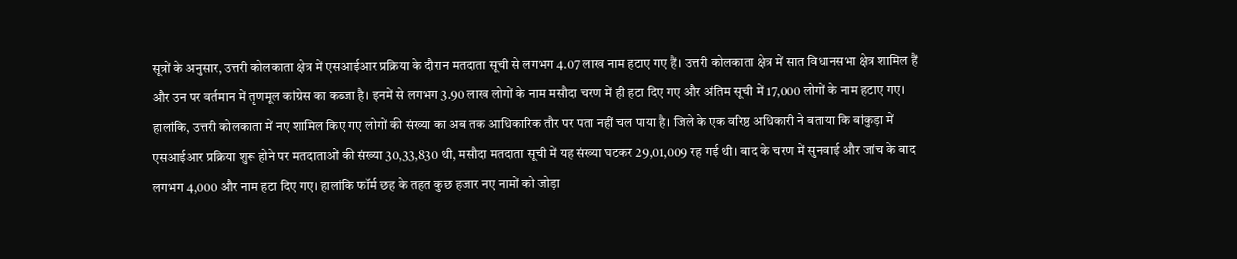सूत्रों के अनुसार, उत्तरी कोलकाता क्षेत्र में एसआईआर प्रक्रिया के दौरान मतदाता सूची से लगभग 4.07 लाख नाम हटाए गए हैं। उत्तरी कोलकाता क्षेत्र में सात विधानसभा क्षेत्र शामिल हैं और उन पर वर्तमान में तृणमूल कांग्रेस का कब्जा है। इनमें से लगभग 3.90 लाख लोगों के नाम मसौदा चरण में ही हटा दिए गए और अंतिम सूची में 17,000 लोगों के नाम हटाए गए।
हालांकि, उत्तरी कोलकाता में नए शामिल किए गए लोगों की संख्या का अब तक आधिकारिक तौर पर पता नहीं चल पाया है। जिले के एक वरिष्ठ अधिकारी ने बताया कि बांकुड़ा में एसआईआर प्रक्रिया शुरू होने पर मतदाताओं की संख्या 30,33,830 थी, मसौदा मतदाता सूची में यह संख्या घटकर 29,01,009 रह गई थी। बाद के चरण में सुनवाई और जांच के बाद लगभग 4,000 और नाम हटा दिए गए। हालांकि फॉर्म छह के तहत कुछ हजार नए नामों को जोड़ा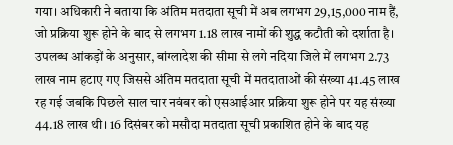गया। अधिकारी ने बताया कि अंतिम मतदाता सूची में अब लगभग 29,15,000 नाम हैं, जो प्रक्रिया शुरू होने के बाद से लगभग 1.18 लाख नामों की शुद्ध कटौती को दर्शाता है। उपलब्ध आंकड़ों के अनुसार, बांग्लादेश की सीमा से लगे नदिया जिले में लगभग 2.73 लाख नाम हटाए गए जिससे अंतिम मतदाता सूची में मतदाताओं की संख्या 41.45 लाख रह गई जबकि पिछले साल चार नवंबर को एसआईआर प्रक्रिया शुरू होने पर यह संख्या 44.18 लाख थी। 16 दिसंबर को मसौदा मतदाता सूची प्रकाशित होने के बाद यह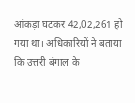आंकड़ा घटकर 42,02,261 हो गया था। अधिकारियों ने बताया कि उत्तरी बंगाल के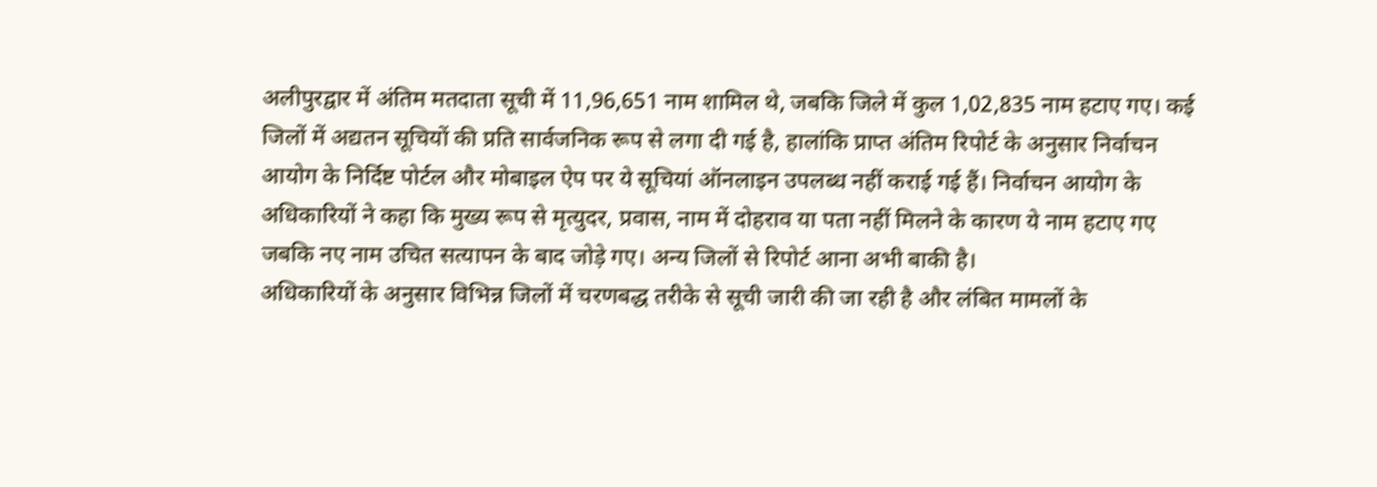अलीपुरद्वार में अंतिम मतदाता सूची में 11,96,651 नाम शामिल थे, जबकि जिले में कुल 1,02,835 नाम हटाए गए। कई जिलों में अद्यतन सूचियों की प्रति सार्वजनिक रूप से लगा दी गई है, हालांकि प्राप्त अंतिम रिपोर्ट के अनुसार निर्वाचन आयोग के निर्दिष्ट पोर्टल और मोबाइल ऐप पर ये सूचियां ऑनलाइन उपलब्ध नहीं कराई गई हैं। निर्वाचन आयोग के अधिकारियों ने कहा कि मुख्य रूप से मृत्युदर, प्रवास, नाम में दोहराव या पता नहीं मिलने के कारण ये नाम हटाए गए जबकि नए नाम उचित सत्यापन के बाद जोड़े गए। अन्य जिलों से रिपोर्ट आना अभी बाकी है।
अधिकारियों के अनुसार विभिन्न जिलों में चरणबद्ध तरीके से सूची जारी की जा रही है और लंबित मामलों के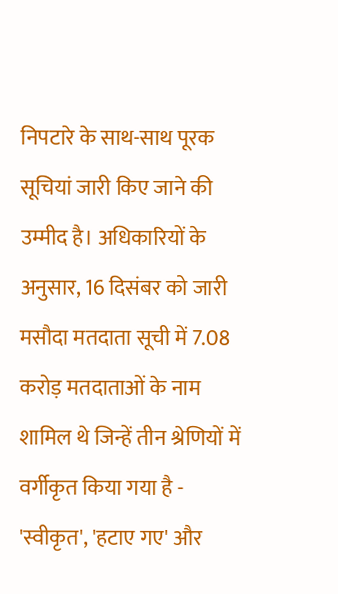निपटारे के साथ-साथ पूरक सूचियां जारी किए जाने की उम्मीद है। अधिकारियों के अनुसार, 16 दिसंबर को जारी मसौदा मतदाता सूची में 7.08 करोड़ मतदाताओं के नाम शामिल थे जिन्हें तीन श्रेणियों में वर्गीकृत किया गया है - 'स्वीकृत', 'हटाए गए' और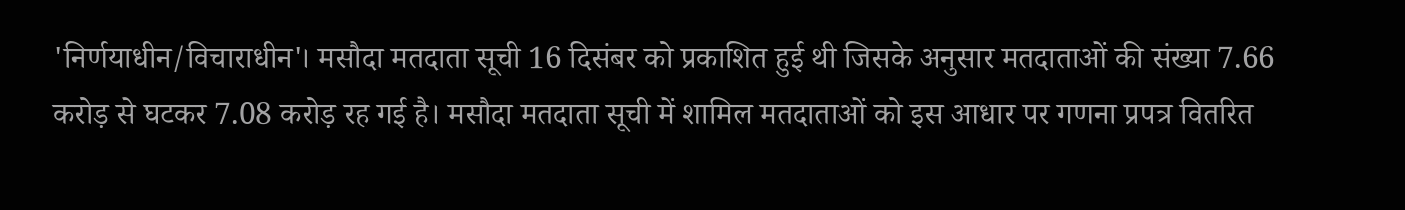'निर्णयाधीन/विचाराधीन'। मसौदा मतदाता सूची 16 दिसंबर को प्रकाशित हुई थी जिसके अनुसार मतदाताओं की संख्या 7.66 करोड़ से घटकर 7.08 करोड़ रह गई है। मसौदा मतदाता सूची में शामिल मतदाताओं को इस आधार पर गणना प्रपत्र वितरित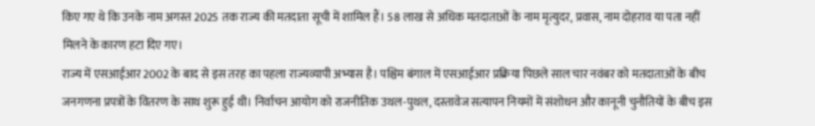किए गए थे कि उनके नाम अगस्त 2025 तक राज्य की मतदाता सूची में शामिल हैं। 58 लाख से अधिक मतदाताओं के नाम मृत्युदर, प्रवास, नाम दोहराव या पता नहीं मिलने के कारण हटा दिए गए।
राज्य में एसआईआर 2002 के बाद से इस तरह का पहला राज्यव्यापी अभ्यास है। पश्चिम बंगाल में एसआईआर प्रक्रिया पिछले साल चार नवंबर को मतदाताओं के बीच जनगणना प्रपत्रों के वितरण के साथ शुरू हुई थी। निर्वाचन आयोग को राजनीतिक उथल-पुथल, दस्तावेज सत्यापन नियमों में संशोधन और कानूनी चुनौतियों के बीच इस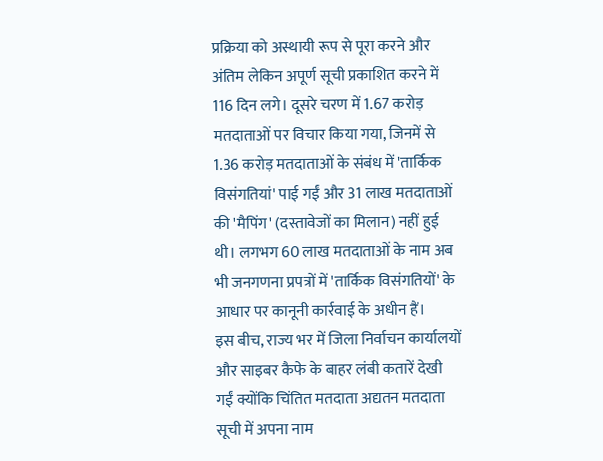प्रक्रिया को अस्थायी रूप से पूरा करने और अंतिम लेकिन अपूर्ण सूची प्रकाशित करने में 116 दिन लगे। दूसरे चरण में 1.67 करोड़ मतदाताओं पर विचार किया गया, जिनमें से 1.36 करोड़ मतदाताओं के संबंध में 'तार्किक विसंगतियां' पाई गईं और 31 लाख मतदाताओं की 'मैपिंग' (दस्तावेजों का मिलान) नहीं हुई थी। लगभग 60 लाख मतदाताओं के नाम अब भी जनगणना प्रपत्रों में 'तार्किक विसंगतियों' के आधार पर कानूनी कार्रवाई के अधीन हैं।
इस बीच, राज्य भर में जिला निर्वाचन कार्यालयों और साइबर कैफे के बाहर लंबी कतारें देखी गईं क्योंकि चिंतित मतदाता अद्यतन मतदाता सूची में अपना नाम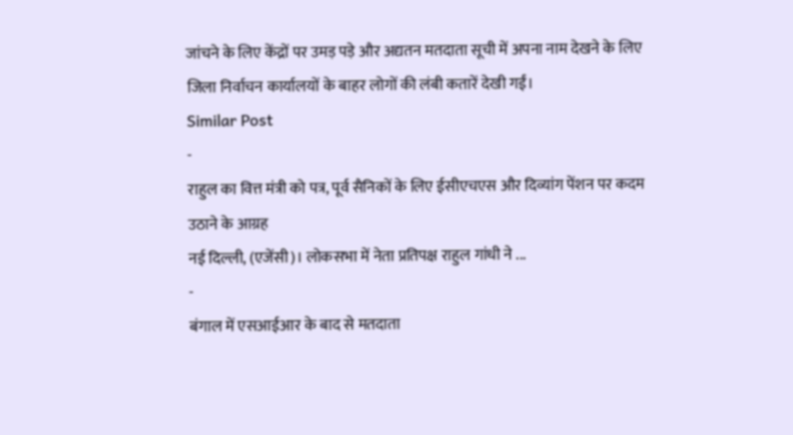जांचने के लिए केंद्रों पर उमड़ पड़े और अद्यतन मतदाता सूची में अपना नाम देखने के लिए जिला निर्वाचन कार्यालयों के बाहर लोगों की लंबी कतारें देखी गईं।
Similar Post
-
राहुल का वित्त मंत्री को पत्र, पूर्व सैनिकों के लिए ईसीएचएस और दिव्यांग पेंशन पर कदम उठाने के आग्रह
नई दिल्ली, (एजेंसी)। लोकसभा में नेता प्रतिपक्ष राहुल गांधी ने ...
-
बंगाल में एसआईआर के बाद से मतदाता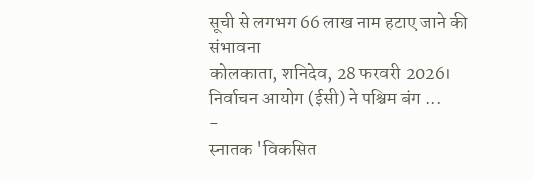सूची से लगभग 66 लाख नाम हटाए जाने की संभावना
कोलकाता, शनिदेव, 28 फरवरी 2026। निर्वाचन आयोग (ईसी) ने पश्चिम बंग ...
-
स्नातक 'विकसित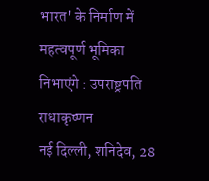भारत' के निर्माण में महत्वपूर्ण भूमिका निभाएंगे : उपराष्ट्रपति राधाकृष्णन
नई दिल्ली, शनिदेव, 28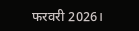फरवरी 2026।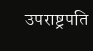उपराष्ट्रपति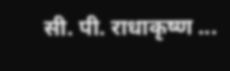सी. पी. राधाकृष्ण ...